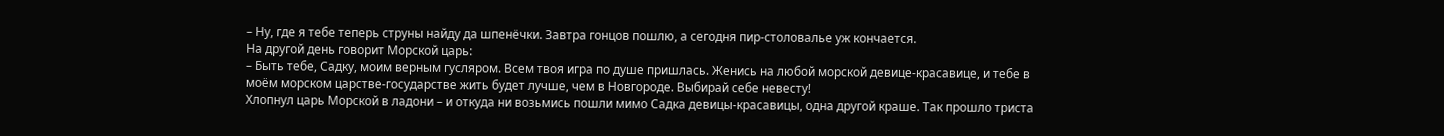– Ну, где я тебе теперь струны найду да шпенёчки. Завтра гонцов пошлю, а сегодня пир-столовалье уж кончается.
На другой день говорит Морской царь:
– Быть тебе, Садку, моим верным гусляром. Всем твоя игра по душе пришлась. Женись на любой морской девице-красавице, и тебе в моём морском царстве-государстве жить будет лучше, чем в Новгороде. Выбирай себе невесту!
Хлопнул царь Морской в ладони – и откуда ни возьмись пошли мимо Садка девицы-красавицы, одна другой краше. Так прошло триста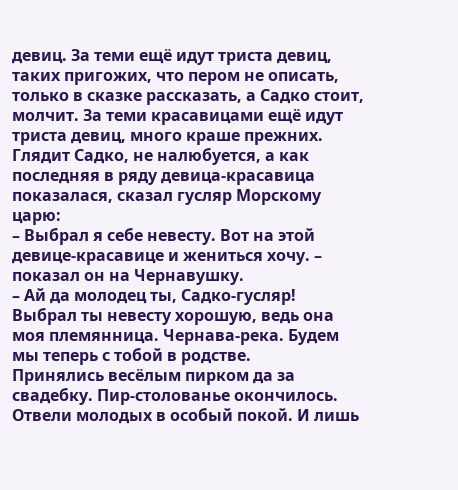девиц. За теми ещё идут триста девиц, таких пригожих, что пером не описать, только в сказке рассказать, а Садко стоит, молчит. За теми красавицами ещё идут триста девиц, много краше прежних. Глядит Садко, не налюбуется, а как последняя в ряду девица-красавица показалася, сказал гусляр Морскому царю:
– Выбрал я себе невесту. Вот на этой девице-красавице и жениться хочу. – показал он на Чернавушку.
– Ай да молодец ты, Садко-гусляр! Выбрал ты невесту хорошую, ведь она моя племянница. Чернава-река. Будем мы теперь с тобой в родстве.
Принялись весёлым пирком да за свадебку. Пир-столованье окончилось. Отвели молодых в особый покой. И лишь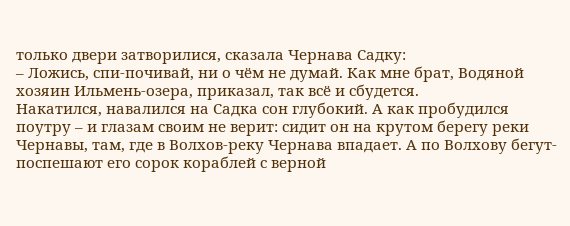только двери затворилися, сказала Чернава Садку:
– Ложись, спи-почивай, ни о чём не думай. Как мне брат, Водяной хозяин Ильмень-озера, приказал, так всё и сбудется.
Накатился, навалился на Садка сон глубокий. А как пробудился поутру – и глазам своим не верит: сидит он на крутом берегу реки Чернавы, там, где в Волхов-реку Чернава впадает. А по Волхову бегут-поспешают его сорок кораблей с верной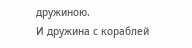дружиною.
И дружина с кораблей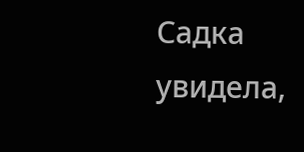Садка увидела,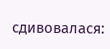сдивовалася: